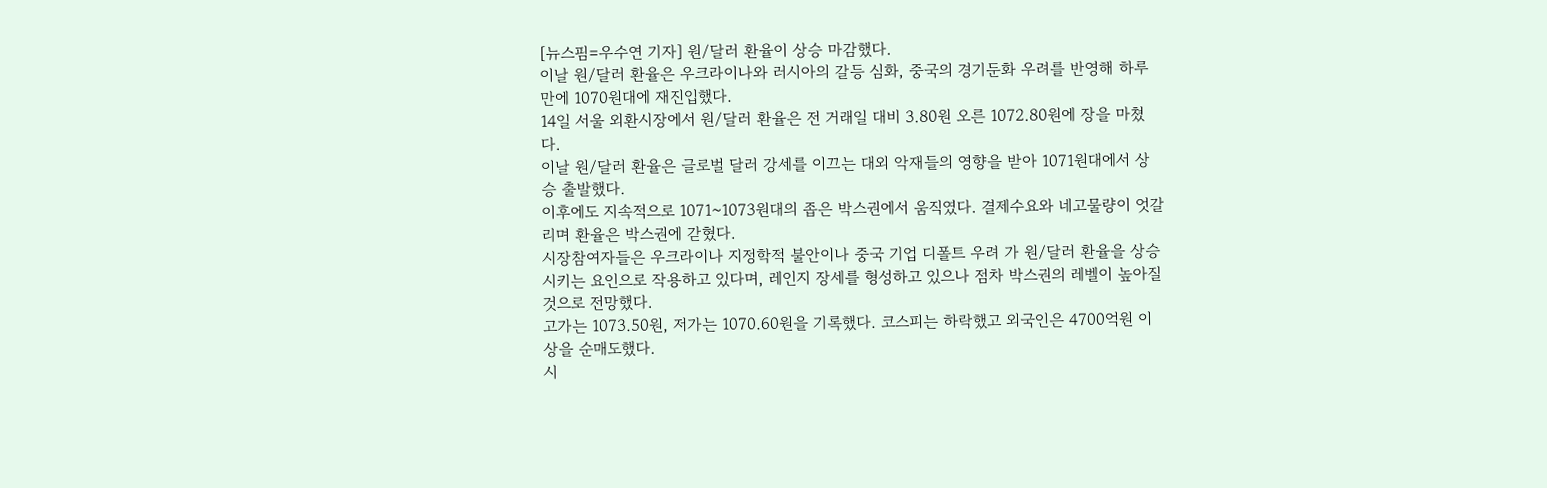[뉴스핌=우수연 기자] 원/달러 환율이 상승 마감했다.
이날 원/달러 환율은 우크라이나와 러시아의 갈등 심화, 중국의 경기둔화 우려를 반영해 하루만에 1070원대에 재진입했다.
14일 서울 외환시장에서 원/달러 환율은 전 거래일 대비 3.80원 오른 1072.80원에 장을 마쳤다.
이날 원/달러 환율은 글로벌 달러 강세를 이끄는 대외 악재들의 영향을 받아 1071원대에서 상승 출발했다.
이후에도 지속적으로 1071~1073원대의 좁은 박스권에서 움직였다. 결제수요와 네고물량이 엇갈리며 환율은 박스권에 갇혔다.
시장참여자들은 우크라이나 지정학적 불안이나 중국 기업 디폴트 우려 가 원/달러 환율을 상승시키는 요인으로 작용하고 있다며, 레인지 장세를 형성하고 있으나 점차 박스권의 레벨이 높아질 것으로 전망했다.
고가는 1073.50원, 저가는 1070.60원을 기록했다. 코스피는 하락했고 외국인은 4700억원 이상을 순매도했다.
시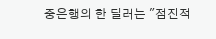중은행의 한 딜러는 "점진적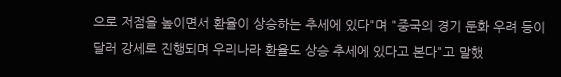으로 저점을 높이면서 환율이 상승하는 추세에 있다"며 "중국의 경기 둔화 우려 등이 달러 강세로 진행되며 우리나라 환율도 상승 추세에 있다고 본다"고 말했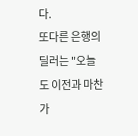다.
또다른 은행의 딜러는 "오늘도 이전과 마찬가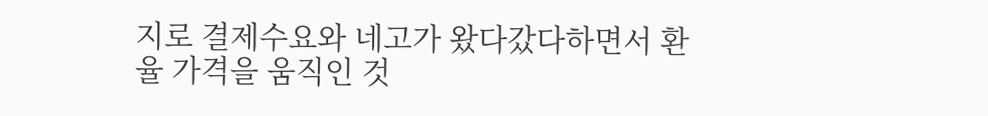지로 결제수요와 네고가 왔다갔다하면서 환율 가격을 움직인 것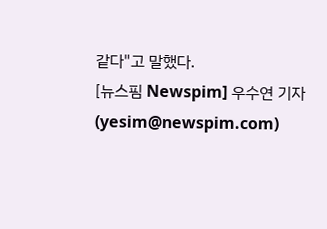같다"고 말했다.
[뉴스핌 Newspim] 우수연 기자 (yesim@newspim.com)